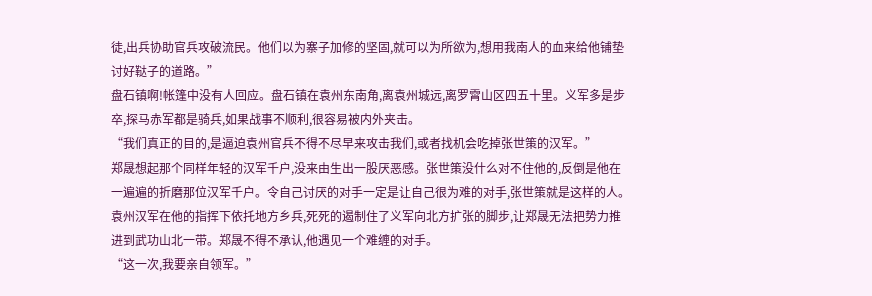徒,出兵协助官兵攻破流民。他们以为寨子加修的坚固,就可以为所欲为,想用我南人的血来给他铺垫讨好鞑子的道路。”
盘石镇啊!帐篷中没有人回应。盘石镇在袁州东南角,离袁州城远,离罗霄山区四五十里。义军多是步卒,探马赤军都是骑兵,如果战事不顺利,很容易被内外夹击。
“我们真正的目的,是逼迫袁州官兵不得不尽早来攻击我们,或者找机会吃掉张世策的汉军。”
郑晟想起那个同样年轻的汉军千户,没来由生出一股厌恶感。张世策没什么对不住他的,反倒是他在一遍遍的折磨那位汉军千户。令自己讨厌的对手一定是让自己很为难的对手,张世策就是这样的人。袁州汉军在他的指挥下依托地方乡兵,死死的遏制住了义军向北方扩张的脚步,让郑晟无法把势力推进到武功山北一带。郑晟不得不承认,他遇见一个难缠的对手。
“这一次,我要亲自领军。”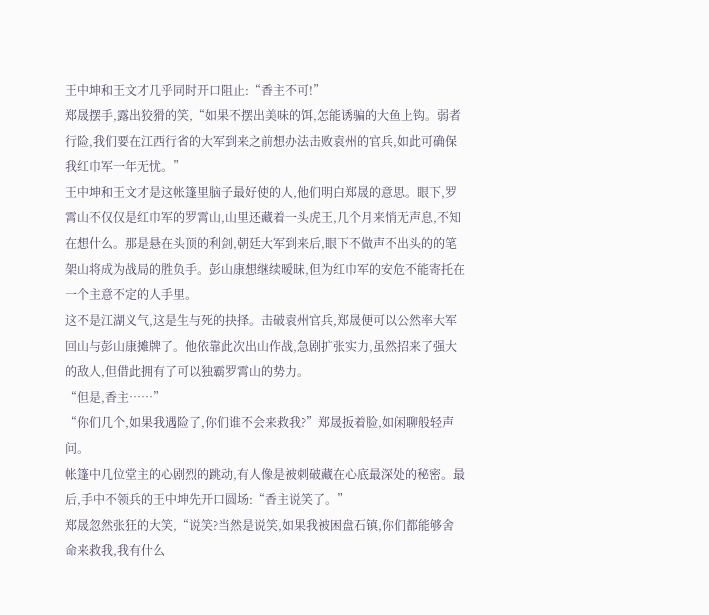王中坤和王文才几乎同时开口阻止:“香主不可!”
郑晟摆手,露出狡猾的笑,“如果不摆出美味的饵,怎能诱骗的大鱼上钩。弱者行险,我们要在江西行省的大军到来之前想办法击败袁州的官兵,如此可确保我红巾军一年无忧。”
王中坤和王文才是这帐篷里脑子最好使的人,他们明白郑晟的意思。眼下,罗霄山不仅仅是红巾军的罗霄山,山里还藏着一头虎王,几个月来悄无声息,不知在想什么。那是悬在头顶的利剑,朝廷大军到来后,眼下不做声不出头的的笔架山将成为战局的胜负手。彭山康想继续暧昧,但为红巾军的安危不能寄托在一个主意不定的人手里。
这不是江湖义气,这是生与死的抉择。击破袁州官兵,郑晟便可以公然率大军回山与彭山康摊牌了。他依靠此次出山作战,急剧扩张实力,虽然招来了强大的敌人,但借此拥有了可以独霸罗霄山的势力。
“但是,香主……”
“你们几个,如果我遇险了,你们谁不会来救我?”郑晟扳着脸,如闲聊般轻声问。
帐篷中几位堂主的心剧烈的跳动,有人像是被刺破藏在心底最深处的秘密。最后,手中不领兵的王中坤先开口圆场:“香主说笑了。”
郑晟忽然张狂的大笑,“说笑?当然是说笑,如果我被困盘石镇,你们都能够舍命来救我,我有什么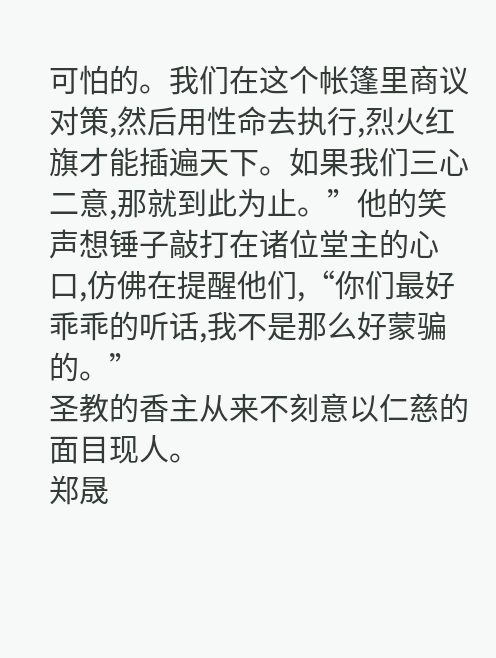可怕的。我们在这个帐篷里商议对策,然后用性命去执行,烈火红旗才能插遍天下。如果我们三心二意,那就到此为止。”他的笑声想锤子敲打在诸位堂主的心口,仿佛在提醒他们,“你们最好乖乖的听话,我不是那么好蒙骗的。”
圣教的香主从来不刻意以仁慈的面目现人。
郑晟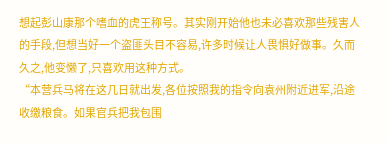想起彭山康那个嗜血的虎王称号。其实刚开始他也未必喜欢那些残害人的手段,但想当好一个盗匪头目不容易,许多时候让人畏惧好做事。久而久之,他变懒了,只喜欢用这种方式。
“本营兵马将在这几日就出发,各位按照我的指令向袁州附近进军,沿途收缴粮食。如果官兵把我包围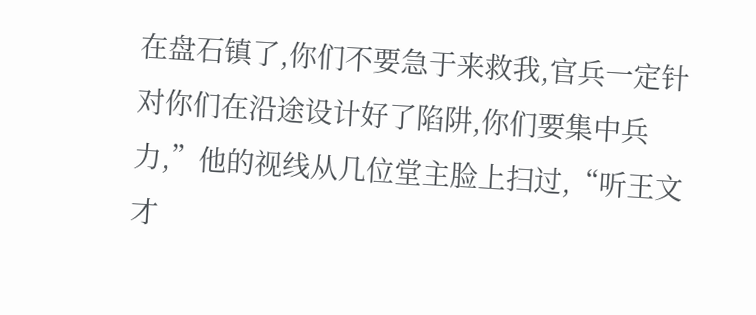在盘石镇了,你们不要急于来救我,官兵一定针对你们在沿途设计好了陷阱,你们要集中兵力,”他的视线从几位堂主脸上扫过,“听王文才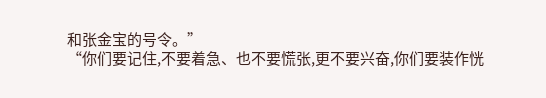和张金宝的号令。”
“你们要记住,不要着急、也不要慌张,更不要兴奋,你们要装作恍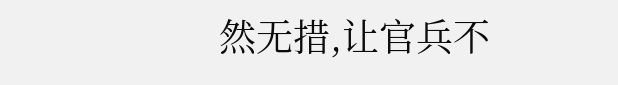然无措,让官兵不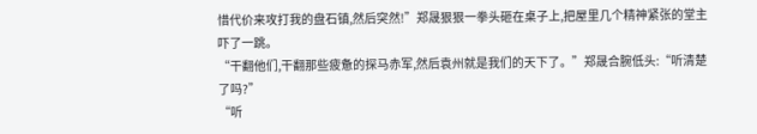惜代价来攻打我的盘石镇,然后突然!”郑晟狠狠一拳头砸在桌子上,把屋里几个精神紧张的堂主吓了一跳。
“干翻他们,干翻那些疲惫的探马赤军,然后袁州就是我们的天下了。”郑晟合腕低头:“听清楚了吗?”
“听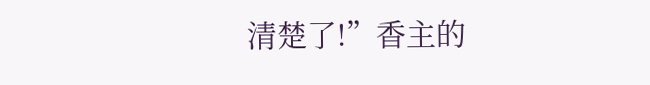清楚了!”香主的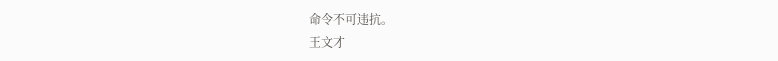命令不可违抗。
王文才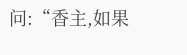问:“香主,如果